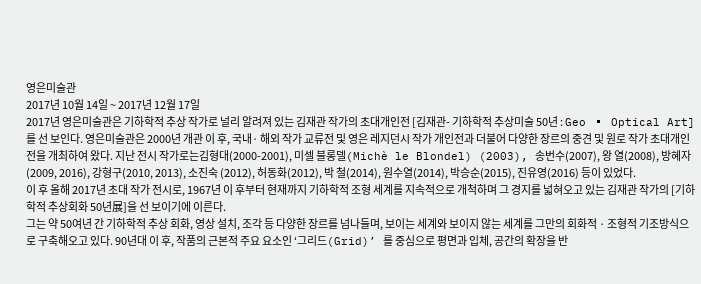영은미술관
2017년 10월 14일 ~ 2017년 12월 17일
2017년 영은미술관은 기하학적 추상 작가로 널리 알려져 있는 김재관 작가의 초대개인전 [김재관- 기하학적 추상미술 50년 : Geo ▪ Optical Art] 를 선 보인다. 영은미술관은 2000년 개관 이 후, 국내· 해외 작가 교류전 및 영은 레지던시 작가 개인전과 더불어 다양한 장르의 중견 및 원로 작가 초대개인전을 개최하여 왔다. 지난 전시 작가로는김형대(2000-2001), 미셀 블롱델(Michè le Blondel) (2003), 송번수(2007), 왕 열(2008), 방혜자(2009, 2016), 강형구(2010, 2013), 소진숙 (2012), 허동화(2012), 박 철(2014), 원수열(2014), 박승순(2015), 진유영(2016) 등이 있었다.
이 후 올해 2017년 초대 작가 전시로, 1967년 이 후부터 현재까지 기하학적 조형 세계를 지속적으로 개척하며 그 경지를 넓혀오고 있는 김재관 작가의 [기하학적 추상회화 50년展]을 선 보이기에 이른다.
그는 약 50여년 간 기하학적 추상 회화, 영상 설치, 조각 등 다양한 장르를 넘나들며, 보이는 세계와 보이지 않는 세계를 그만의 회화적 · 조형적 기조방식으로 구축해오고 있다. 90년대 이 후, 작품의 근본적 주요 요소인 ‘그리드(Grid)’ 를 중심으로 평면과 입체, 공간의 확장을 반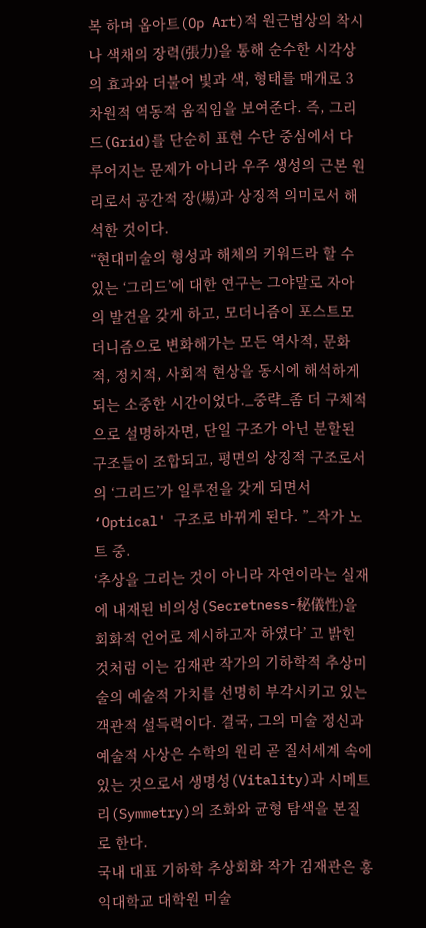복 하며 옵아트(Op Art)적 원근법상의 착시나 색채의 장력(張力)을 통해 순수한 시각상의 효과와 더불어 빛과 색, 형태를 매개로 3차원적 역동적 움직임을 보여준다. 즉, 그리드(Grid)를 단순히 표현 수단 중심에서 다루어지는 문제가 아니라 우주 생성의 근본 원리로서 공간적 장(場)과 상징적 의미로서 해석한 것이다.
“현대미술의 형성과 해체의 키워드라 할 수 있는 ‘그리드’에 대한 연구는 그야말로 자아의 발견을 갖게 하고, 모더니즘이 포스트모더니즘으로 변화해가는 모든 역사적, 문화적, 정치적, 사회적 현상을 동시에 해석하게 되는 소중한 시간이었다._중략_좀 더 구체적으로 설명하자면, 단일 구조가 아닌 분할된 구조들이 조합되고, 평면의 상징적 구조로서의 ‘그리드’가 일루전을 갖게 되면서 ‘Optical' 구조로 바뀌게 된다. ”_작가 노트 중.
‘추상을 그리는 것이 아니라 자연이라는 실재에 내재된 비의성(Secretness-秘儀性)을 회화적 언어로 제시하고자 하였다’ 고 밝힌 것처럼 이는 김재관 작가의 기하학적 추상미술의 예술적 가치를 선명히 부각시키고 있는 객관적 설득력이다. 결국, 그의 미술 정신과 예술적 사상은 수학의 원리 곧 질서세계 속에 있는 것으로서 생명성(Vitality)과 시메트리(Symmetry)의 조화와 균형 탐색을 본질로 한다.
국내 대표 기하학 추상회화 작가 김재관은 홍익대학교 대학원 미술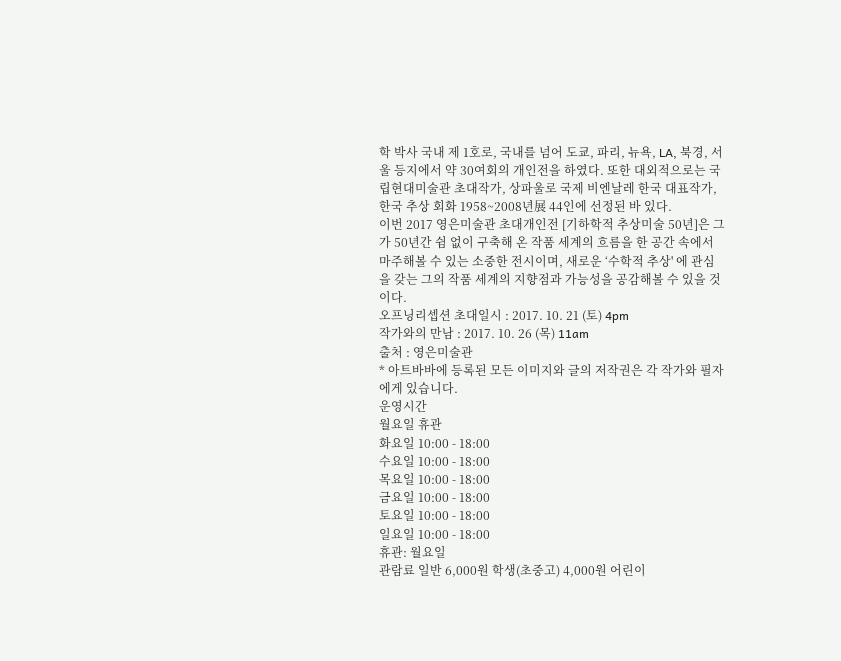학 박사 국내 제 1호로, 국내를 넘어 도쿄, 파리, 뉴욕, LA, 북경, 서울 등지에서 약 30여회의 개인전을 하였다. 또한 대외적으로는 국립현대미술관 초대작가, 상파울로 국제 비엔날레 한국 대표작가, 한국 추상 회화 1958~2008년展 44인에 선정된 바 있다.
이번 2017 영은미술관 초대개인전 [기하학적 추상미술 50년]은 그가 50년간 쉼 없이 구축해 온 작품 세계의 흐름을 한 공간 속에서 마주해볼 수 있는 소중한 전시이며, 새로운 ‘수학적 추상' 에 관심을 갖는 그의 작품 세계의 지향점과 가능성을 공감해볼 수 있을 것이다.
오프닝리셉션 초대일시 : 2017. 10. 21 (토) 4pm
작가와의 만남 : 2017. 10. 26 (목) 11am
출처 : 영은미술관
* 아트바바에 등록된 모든 이미지와 글의 저작권은 각 작가와 필자에게 있습니다.
운영시간
월요일 휴관
화요일 10:00 - 18:00
수요일 10:00 - 18:00
목요일 10:00 - 18:00
금요일 10:00 - 18:00
토요일 10:00 - 18:00
일요일 10:00 - 18:00
휴관: 월요일
관람료 일반 6,000원 학생(초중고) 4,000원 어린이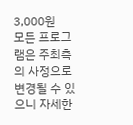3,000원
모든 프로그램은 주최측의 사정으로 변경될 수 있으니 자세한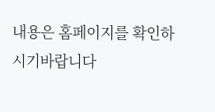내용은 홈페이지를 확인하시기바랍니다